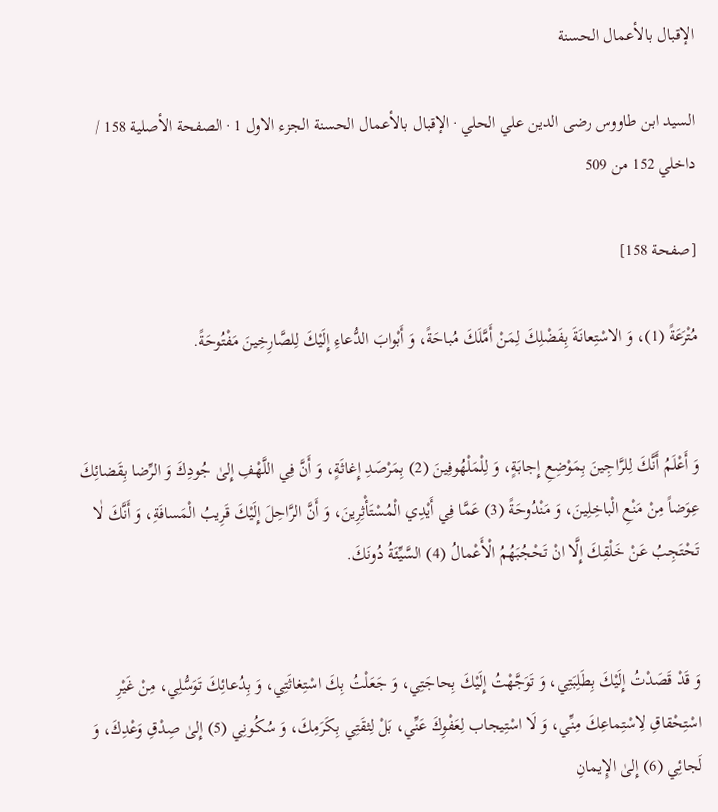الإقبال بالأعمال الحسنة

السيد ابن طاووس رضى الدين علي الحلي · الإقبال بالأعمال الحسنة الجزء الاول 1 · الصفحة الأصلية 158 / داخلي 152 من 509

[صفحة 158]

مُتْرَعَةً (1)، وَ الاسْتِعانَةَ بِفَضْلِكَ لِمَنْ أَمَّلَكَ مُباحَةً، وَ أَبْوابَ الدُّعاءِ إِلَيْكَ لِلصَّارِخِينَ مَفْتُوحَةً.


وَ أَعْلَمُ أَنَّكَ لِلرَّاجِينَ بِمَوْضِعِ إِجابَةٍ، وَ لِلْمَلْهُوفِينَ (2) بِمَرْصَدِ إِغاثَةٍ، وَ أَنَّ فِي اللَّهْفِ إِلىٰ جُودِكَ وَ الرِّضا بِقَضائِكَ عِوَضاً مِنْ مَنْعِ الْباخِلِينَ، وَ مَنْدُوحَةً (3) عَمَّا فِي أَيْدِي الْمُسْتَأْثِرِينَ، وَ أَنَّ الرَّاحِلَ إِلَيْكَ قَرِيبُ الْمَسافَةِ، وَ أَنَّكَ لٰا تَحْتَجِبُ عَنْ خَلْقِكَ إِلَّا انْ تَحْجُبَهُمُ الْأَعْمالُ (4) السَّيِّئَةُ دُونَكَ.


وَ قَدْ قَصَدْتُ إِلَيْكَ بِطَلِبَتِي، وَ تَوَجَّهْتُ إِلَيْكَ بِحاجَتِي، وَ جَعَلْتُ بِكَ اسْتِغاثَتِي، وَ بِدُعائِكَ تَوَسُّلِي، مِنْ غَيْرِ اسْتِحْقاقِ لِاسْتِماعِكَ مِنِّي، وَ لَا اسْتِيجاب لِعَفْوِكَ عَنِّي، بَلْ لِثقَتِي بِكَرَمِكَ، وَ سُكُونِي (5) إِلىٰ صِدْقِ وَعْدِكَ، وَ لَجائِي (6) إِلىٰ الإِيمانِ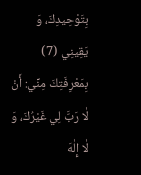بِتَوْحِيدِكَ، وَ يَقِينِي (7) بِمَعْرِفَتِكَ مِنِّي: أَنْ لٰا رَبَّ لِي غَيْرُكَ، وَ لٰا إِلٰهَ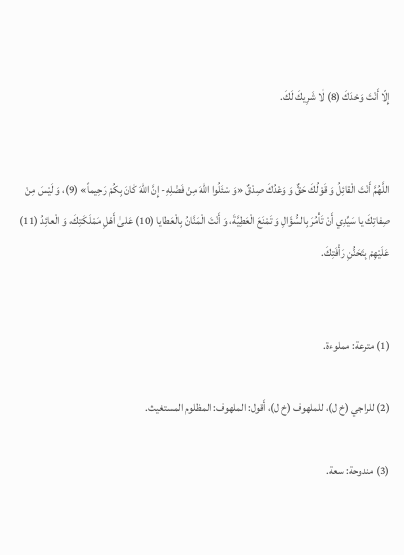إِلّا أَنْتَ وَحْدَكَ (8) لٰا شَرِيكَ لَكَ.


اللَّهُمَّ أَنْتَ الْقائِلُ وَ قَوْلُكَ حَقٌّ وَ وَعْدُكَ صِدْقٌ «وَ سْئَلُوا اللّٰهَ مِنْ فَضْلِهِ- إِنَّ اللّٰهَ كٰانَ بِكُمْ رَحِيماً» (9)، وَ لَيْسَ مِنْ صِفاتِكَ يا سَيِّدِي أَنْ تَأْمُرَ بِالسُّؤَالِ وَ تَمْنَعَ الْعَطِيَّةَ، وَ أَنْتَ الْمَنَّانُ بِالْعَطايا (10) عَلىٰ أَهْلِ مَمْلَكَتِكَ، وَ الْعائِدُ (11) عَلَيْهِمْ بِتَحَنُّنِ رَأْفَتِكَ.


(1) مترعة: مملوءة.

(2) للراجي (خ ل)، للملهوف (خ ل)، أَقول: الملهوف: المظلوم المستغيث.

(3) مندوحة: سعة.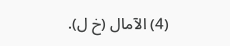(4) الآمال (خ ل).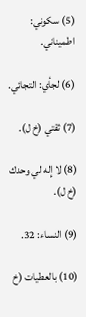(5) سكوني: اطميناني.

(6) لجأي: التجائي.

(7) ثقتي (خ ل).

(8) لا إِله لي وحدك (خ ل).

(9) النساء: 32.

(10) بالعطيات (خ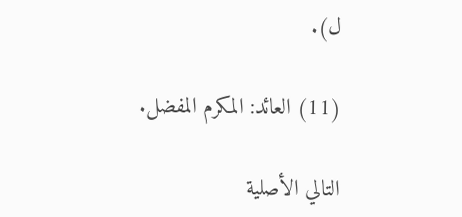ل).

(11) العائد: المكرم المفضل.

التالي الأصلية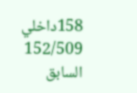158داخلي 152/509 السابق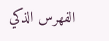الفهرس الذكي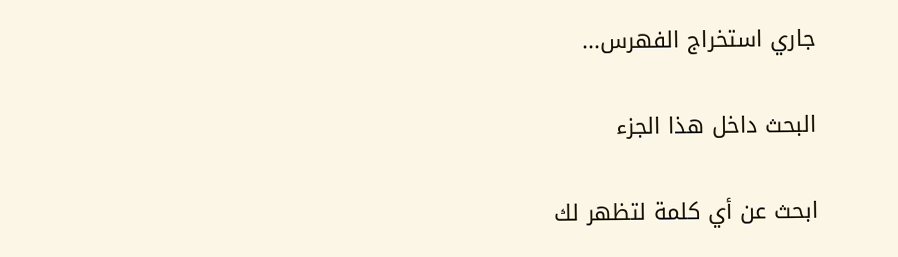جاري استخراج الفهرس...

البحث داخل هذا الجزء

ابحث عن أي كلمة لتظهر لك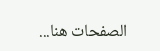الصفحات هنا...